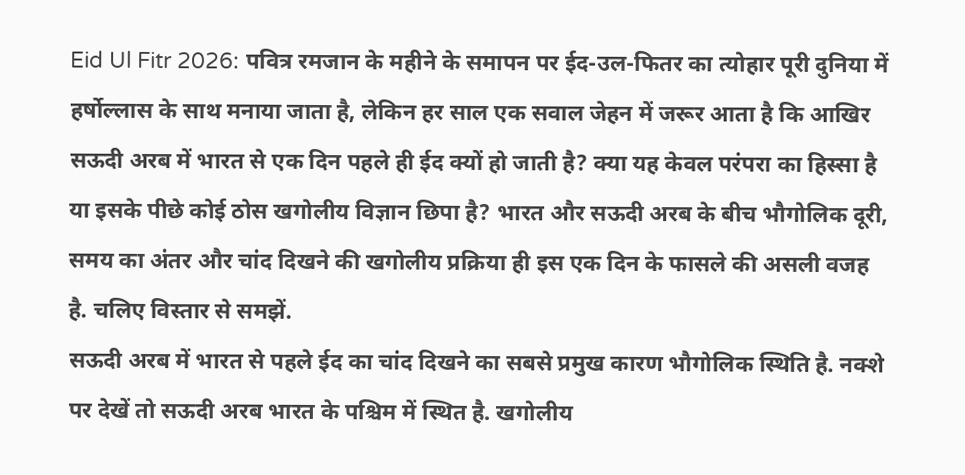Eid Ul Fitr 2026: पवित्र रमजान के महीने के समापन पर ईद-उल-फितर का त्योहार पूरी दुनिया में हर्षोल्लास के साथ मनाया जाता है, लेकिन हर साल एक सवाल जेहन में जरूर आता है कि आखिर सऊदी अरब में भारत से एक दिन पहले ही ईद क्यों हो जाती है? क्या यह केवल परंपरा का हिस्सा है या इसके पीछे कोई ठोस खगोलीय विज्ञान छिपा है? भारत और सऊदी अरब के बीच भौगोलिक दूरी, समय का अंतर और चांद दिखने की खगोलीय प्रक्रिया ही इस एक दिन के फासले की असली वजह है. चलिए विस्तार से समझें.
सऊदी अरब में भारत से पहले ईद का चांद दिखने का सबसे प्रमुख कारण भौगोलिक स्थिति है. नक्शे पर देखें तो सऊदी अरब भारत के पश्चिम में स्थित है. खगोलीय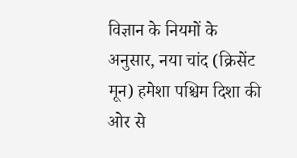विज्ञान के नियमों के अनुसार, नया चांद (क्रिसेंट मून) हमेशा पश्चिम दिशा की ओर से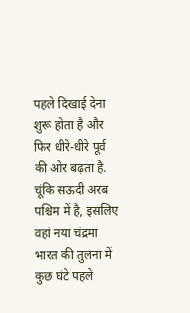पहले दिखाई देना शुरू होता है और फिर धीरे-धीरे पूर्व की ओर बढ़ता है.
चूंकि सऊदी अरब पश्चिम में है, इसलिए वहां नया चंद्रमा भारत की तुलना में कुछ घंटे पहले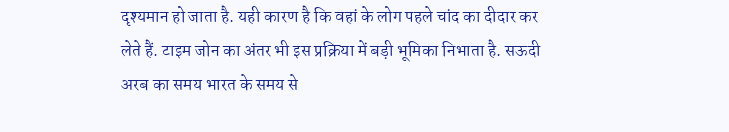दृश्यमान हो जाता है. यही कारण है कि वहां के लोग पहले चांद का दीदार कर लेते हैं. टाइम जोन का अंतर भी इस प्रक्रिया में बड़ी भूमिका निभाता है. सऊदी अरब का समय भारत के समय से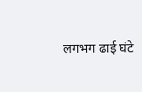लगभग ढाई घंटे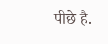पीछे है.